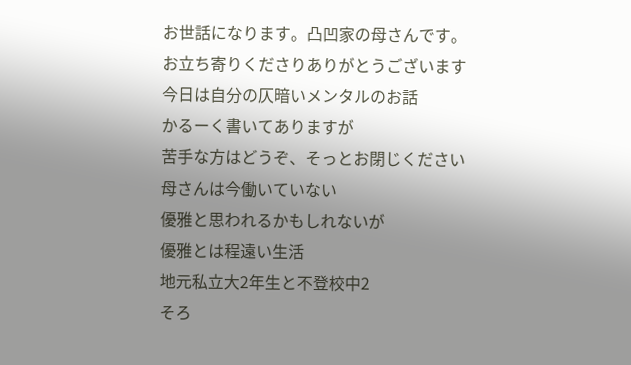お世話になります。凸凹家の母さんです。
お立ち寄りくださりありがとうございます
今日は自分の仄暗いメンタルのお話
かるーく書いてありますが
苦手な方はどうぞ、そっとお閉じください
母さんは今働いていない
優雅と思われるかもしれないが
優雅とは程遠い生活
地元私立大2年生と不登校中2
そろ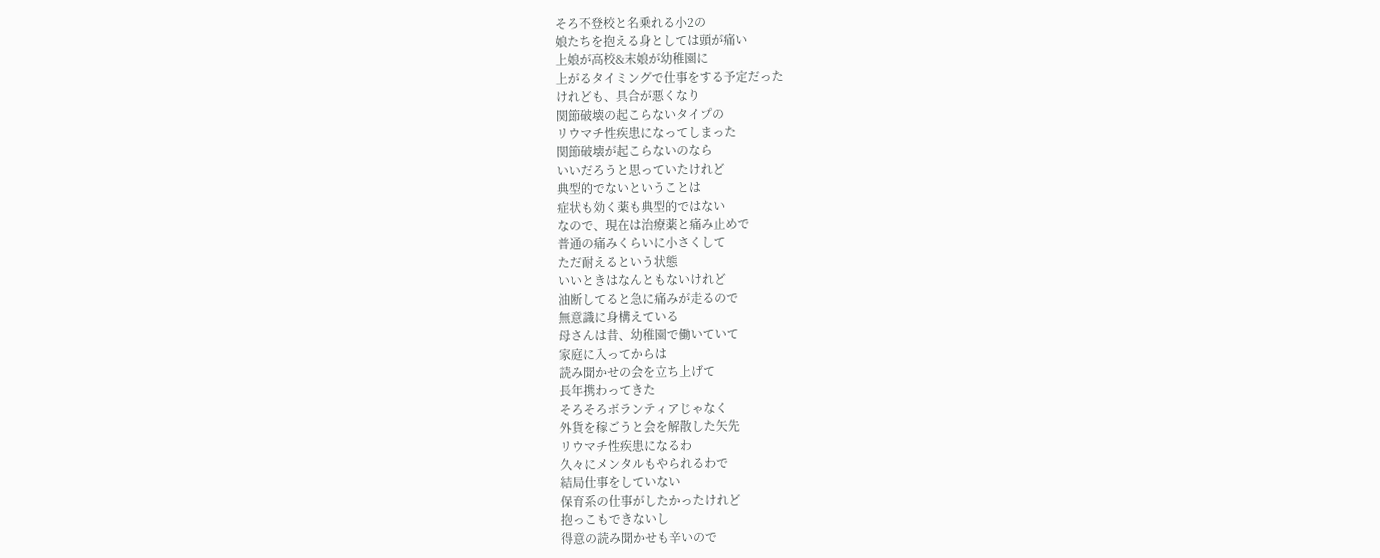そろ不登校と名乗れる小2の
娘たちを抱える身としては頭が痛い
上娘が高校&末娘が幼稚園に
上がるタイミングで仕事をする予定だった
けれども、具合が悪くなり
関節破壊の起こらないタイプの
リウマチ性疾患になってしまった
関節破壊が起こらないのなら
いいだろうと思っていたけれど
典型的でないということは
症状も効く薬も典型的ではない
なので、現在は治療薬と痛み止めで
普通の痛みくらいに小さくして
ただ耐えるという状態
いいときはなんともないけれど
油断してると急に痛みが走るので
無意識に身構えている
母さんは昔、幼稚園で働いていて
家庭に入ってからは
読み聞かせの会を立ち上げて
長年携わってきた
そろそろボランティアじゃなく
外貨を稼ごうと会を解散した矢先
リウマチ性疾患になるわ
久々にメンタルもやられるわで
結局仕事をしていない
保育系の仕事がしたかったけれど
抱っこもできないし
得意の読み聞かせも辛いので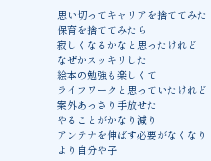思い切ってキャリアを捨ててみた
保育を捨ててみたら
寂しくなるかなと思ったけれど
なぜかスッキリした
絵本の勉強も楽しくて
ライフワークと思っていたけれど
案外あっさり手放せた
やることがかなり減り
アンテナを伸ばす必要がなくなり
より自分や子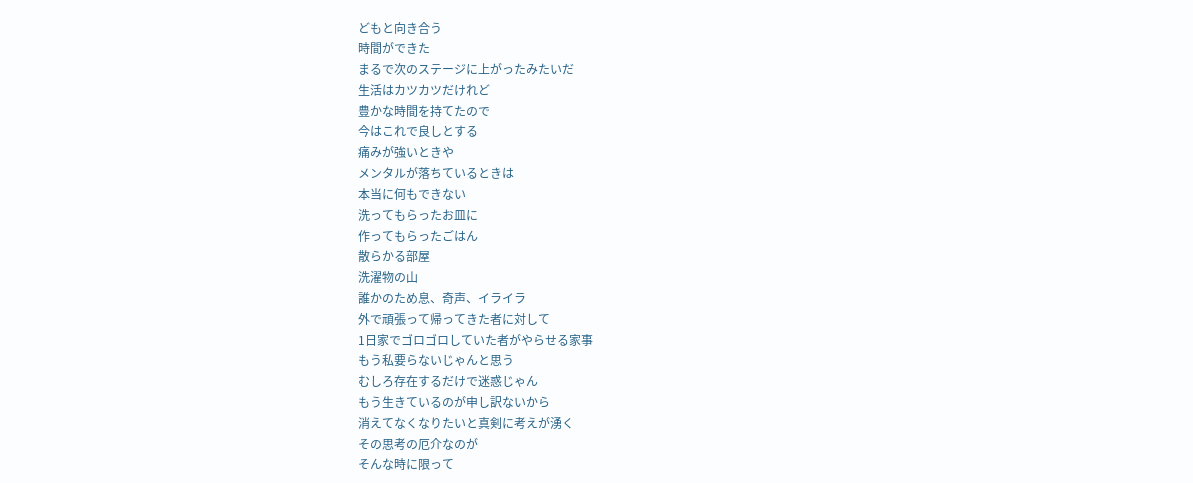どもと向き合う
時間ができた
まるで次のステージに上がったみたいだ
生活はカツカツだけれど
豊かな時間を持てたので
今はこれで良しとする
痛みが強いときや
メンタルが落ちているときは
本当に何もできない
洗ってもらったお皿に
作ってもらったごはん
散らかる部屋
洗濯物の山
誰かのため息、奇声、イライラ
外で頑張って帰ってきた者に対して
1日家でゴロゴロしていた者がやらせる家事
もう私要らないじゃんと思う
むしろ存在するだけで迷惑じゃん
もう生きているのが申し訳ないから
消えてなくなりたいと真剣に考えが湧く
その思考の厄介なのが
そんな時に限って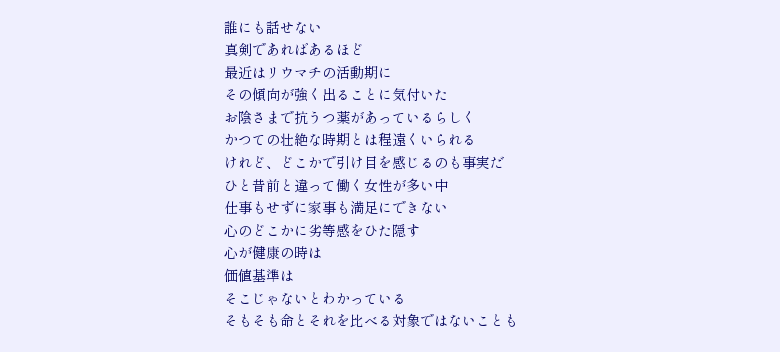誰にも話せない
真剣であればあるほど
最近はリウマチの活動期に
その傾向が強く出ることに気付いた
お陰さまで抗うつ薬があっているらしく
かつての壮絶な時期とは程遠くいられる
けれど、どこかで引け目を感じるのも事実だ
ひと昔前と違って働く女性が多い中
仕事もせずに家事も満足にできない
心のどこかに劣等感をひた隠す
心が健康の時は
価値基準は
そこじゃないとわかっている
そもそも命とそれを比べる対象ではないことも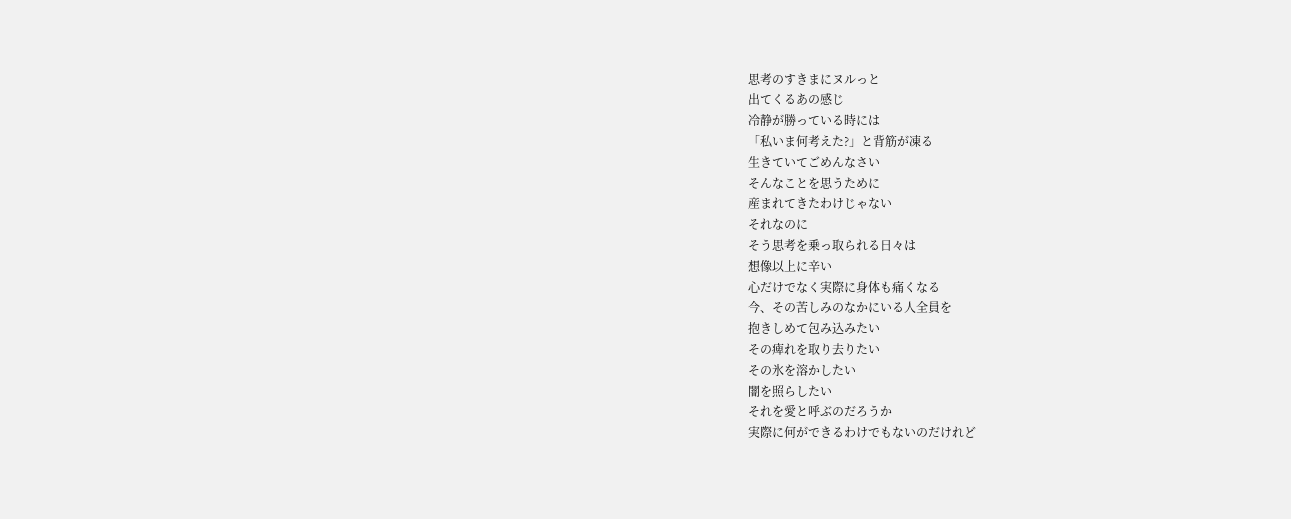思考のすきまにヌルっと
出てくるあの感じ
冷静が勝っている時には
「私いま何考えた?」と背筋が凍る
生きていてごめんなさい
そんなことを思うために
産まれてきたわけじゃない
それなのに
そう思考を乗っ取られる日々は
想像以上に辛い
心だけでなく実際に身体も痛くなる
今、その苦しみのなかにいる人全員を
抱きしめて包み込みたい
その痺れを取り去りたい
その氷を溶かしたい
闇を照らしたい
それを愛と呼ぶのだろうか
実際に何ができるわけでもないのだけれど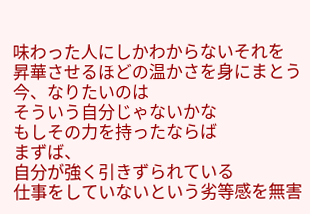味わった人にしかわからないそれを
昇華させるほどの温かさを身にまとう
今、なりたいのは
そういう自分じゃないかな
もしその力を持ったならば
まずば、
自分が強く引きずられている
仕事をしていないという劣等感を無害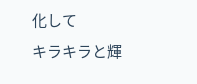化して
キラキラと輝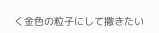く金色の粒子にして撒きたい